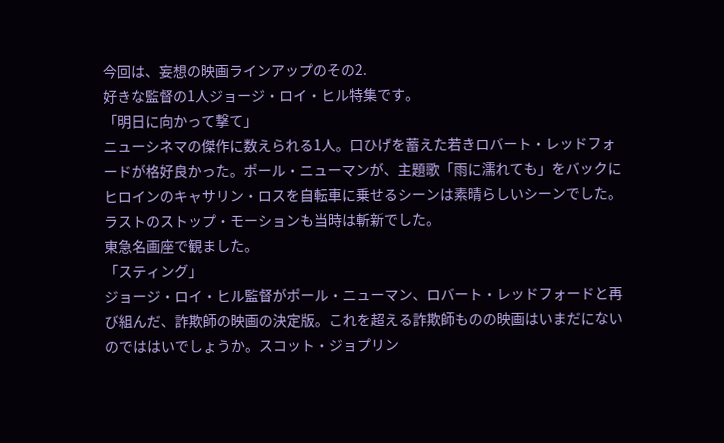今回は、妄想の映画ラインアップのその2.
好きな監督の1人ジョージ・ロイ・ヒル特集です。
「明日に向かって撃て」
ニューシネマの傑作に数えられる1人。口ひげを蓄えた若きロバート・レッドフォードが格好良かった。ポール・ニューマンが、主題歌「雨に濡れても」をバックにヒロインのキャサリン・ロスを自転車に乗せるシーンは素晴らしいシーンでした。
ラストのストップ・モーションも当時は斬新でした。
東急名画座で観ました。
「スティング」
ジョージ・ロイ・ヒル監督がポール・ニューマン、ロバート・レッドフォードと再び組んだ、詐欺師の映画の決定版。これを超える詐欺師ものの映画はいまだにないのでははいでしょうか。スコット・ジョプリン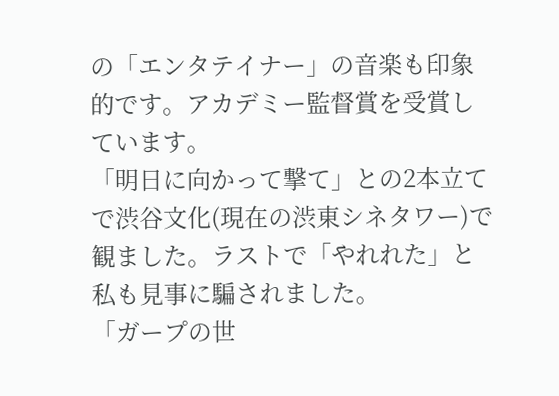の「エンタテイナー」の音楽も印象的です。アカデミー監督賞を受賞しています。
「明日に向かって撃て」との2本立てで渋谷文化(現在の渋東シネタワー)で観ました。ラストで「やれれた」と私も見事に騙されました。
「ガープの世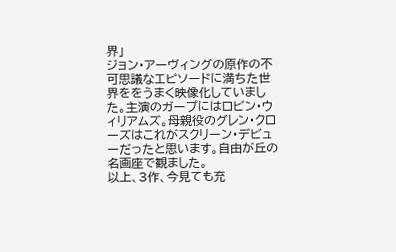界」
ジョン・アーヴィングの原作の不可思議なエピソードに満ちた世界ををうまく映像化していました。主演のガープにはロビン・ウィリアムズ。母親役のグレン・クローズはこれがスクリーン・デビューだったと思います。自由が丘の名画座で観ました。
以上、3作、今見ても充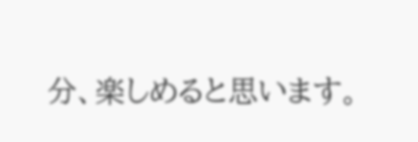分、楽しめると思います。